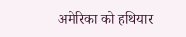अमेरिका को हथियार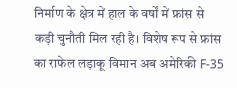निर्माण के क्षेत्र में हाल के वर्षों में फ्रांस से कड़ी चुनौती मिल रही है। विशेष रूप से फ्रांस का राफेल लड़ाकू विमान अब अमेरिकी F-35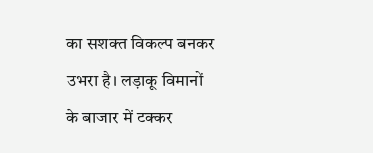का सशक्त विकल्प बनकर उभरा है। लड़ाकू विमानों के बाजार में टक्कर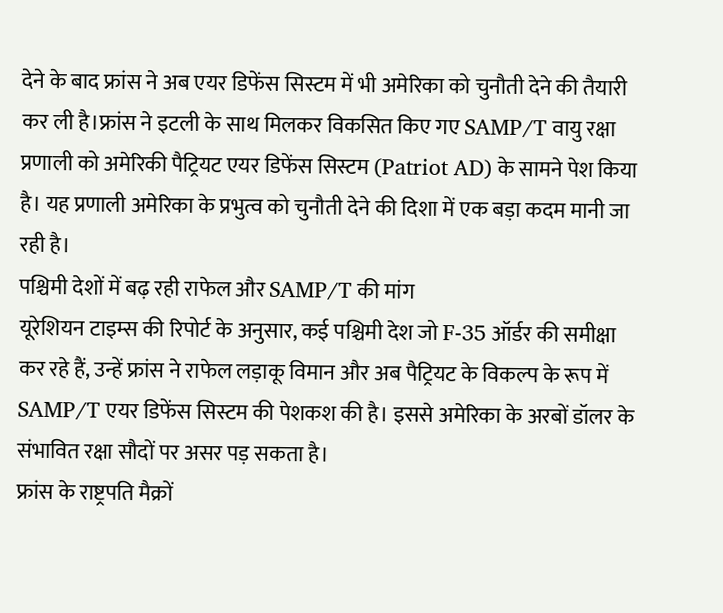देने के बाद फ्रांस ने अब एयर डिफेंस सिस्टम में भी अमेरिका को चुनौती देने की तैयारी कर ली है।फ्रांस ने इटली के साथ मिलकर विकसित किए गए SAMP/T वायु रक्षा प्रणाली को अमेरिकी पैट्रियट एयर डिफेंस सिस्टम (Patriot AD) के सामने पेश किया है। यह प्रणाली अमेरिका के प्रभुत्व को चुनौती देने की दिशा में एक बड़ा कदम मानी जा रही है।
पश्चिमी देशों में बढ़ रही राफेल और SAMP/T की मांग
यूरेशियन टाइम्स की रिपोर्ट के अनुसार, कई पश्चिमी देश जो F-35 ऑर्डर की समीक्षा कर रहे हैं, उन्हें फ्रांस ने राफेल लड़ाकू विमान और अब पैट्रियट के विकल्प के रूप में SAMP/T एयर डिफेंस सिस्टम की पेशकश की है। इससे अमेरिका के अरबों डॉलर के संभावित रक्षा सौदों पर असर पड़ सकता है।
फ्रांस के राष्ट्रपति मैक्रों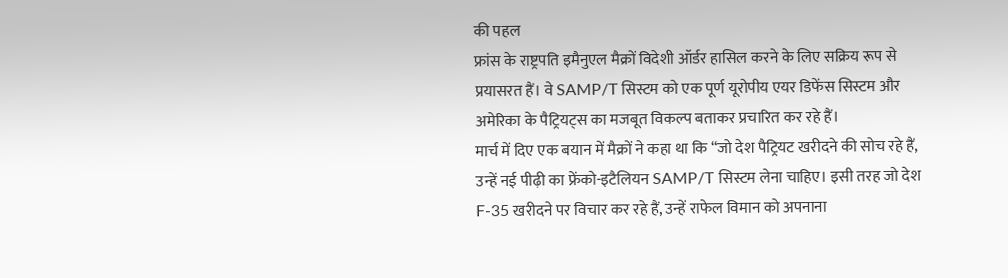की पहल
फ्रांस के राष्ट्रपति इमैनुएल मैक्रों विदेशी ऑर्डर हासिल करने के लिए सक्रिय रूप से प्रयासरत हैं। वे SAMP/T सिस्टम को एक पूर्ण यूरोपीय एयर डिफेंस सिस्टम और अमेरिका के पैट्रियट्स का मजबूत विकल्प बताकर प्रचारित कर रहे हैं।
मार्च में दिए एक बयान में मैक्रों ने कहा था कि “जो देश पैट्रियट खरीदने की सोच रहे हैं, उन्हें नई पीढ़ी का फ्रेंको-इटैलियन SAMP/T सिस्टम लेना चाहिए। इसी तरह जो देश F-35 खरीदने पर विचार कर रहे हैं, उन्हें राफेल विमान को अपनाना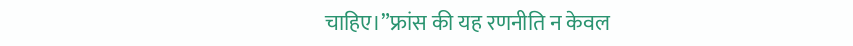चाहिए।”फ्रांस की यह रणनीति न केवल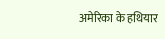अमेरिका के हथियार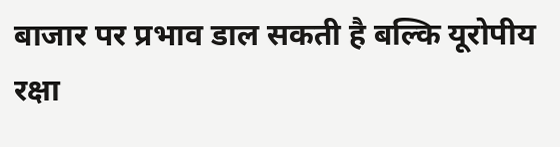बाजार पर प्रभाव डाल सकती है बल्कि यूरोपीय रक्षा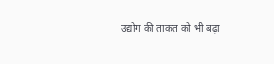उद्योग की ताकत को भी बढ़ा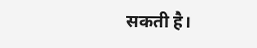सकती है।